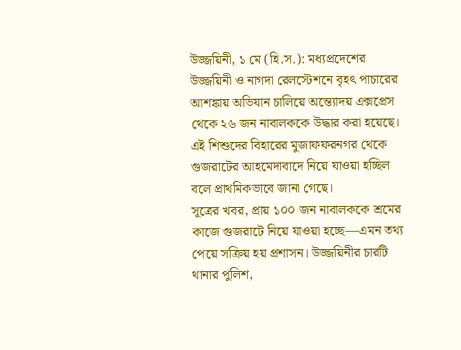উজ্জয়িনী, ১ মে (হি.স.): মধ্যপ্রদেশের উজ্জয়িনী ও নাগদা রেলস্টেশনে বৃহৎ পাচারের আশঙ্কায় অভিযান চালিয়ে অন্ত্যোদয় এক্সপ্রেস থেকে ২৬ জন নাবালককে উদ্ধার করা হয়েছে। এই শিশুদের বিহারের মুজাফফরনগর থেকে গুজরাটের আহমেদাবাদে নিয়ে যাওয়া হচ্ছিল বলে প্রাথমিকভাবে জানা গেছে।
সূত্রের খবর, প্রায় ১০০ জন নাবালককে শ্রমের কাজে গুজরাটে নিয়ে যাওয়া হচ্ছে—এমন তথ্য পেয়ে সক্রিয় হয় প্রশাসন। উজ্জয়িনীর চারটি থানার পুলিশ,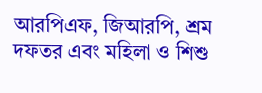আরপিএফ, জিআরপি, শ্রম দফতর এবং মহিলা ও শিশু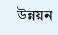উন্নয়ন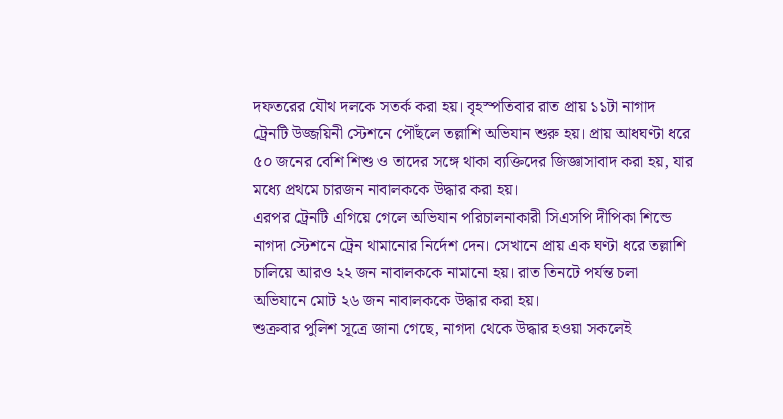দফতরের যৌথ দলকে সতর্ক করা হয়। বৃহস্পতিবার রাত প্রায় ১১টা নাগাদ ট্রেনটি উজ্জয়িনী স্টেশনে পৌঁছলে তল্লাশি অভিযান শুরু হয়। প্রায় আধঘণ্টা ধরে ৫০ জনের বেশি শিশু ও তাদের সঙ্গে থাকা ব্যক্তিদের জিজ্ঞাসাবাদ করা হয়, যার মধ্যে প্রথমে চারজন নাবালককে উদ্ধার করা হয়।
এরপর ট্রেনটি এগিয়ে গেলে অভিযান পরিচালনাকারী সিএসপি দীপিকা শিন্ডে নাগদা স্টেশনে ট্রেন থামানোর নির্দেশ দেন। সেখানে প্রায় এক ঘণ্টা ধরে তল্লাশি চালিয়ে আরও ২২ জন নাবালককে নামানো হয়। রাত তিনটে পর্যন্ত চলা অভিযানে মোট ২৬ জন নাবালককে উদ্ধার করা হয়।
শুক্রবার পুলিশ সূত্রে জানা গেছে, নাগদা থেকে উদ্ধার হওয়া সকলেই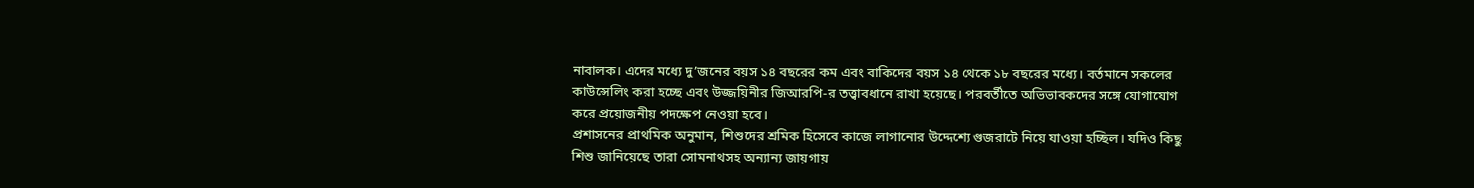নাবালক। এদের মধ্যে দু’জনের বয়স ১৪ বছরের কম এবং বাকিদের বয়স ১৪ থেকে ১৮ বছরের মধ্যে। বর্তমানে সকলের কাউন্সেলিং করা হচ্ছে এবং উজ্জয়িনীর জিআরপি-র তত্ত্বাবধানে রাখা হয়েছে। পরবর্তীতে অভিভাবকদের সঙ্গে যোগাযোগ করে প্রয়োজনীয় পদক্ষেপ নেওয়া হবে।
প্রশাসনের প্রাথমিক অনুমান, শিশুদের শ্রমিক হিসেবে কাজে লাগানোর উদ্দেশ্যে গুজরাটে নিয়ে যাওয়া হচ্ছিল। যদিও কিছু শিশু জানিয়েছে তারা সোমনাথসহ অন্যান্য জায়গায়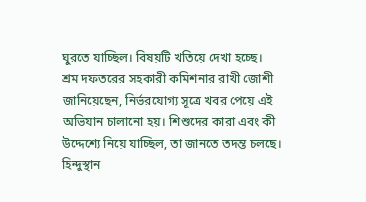ঘুরতে যাচ্ছিল। বিষয়টি খতিয়ে দেখা হচ্ছে।
শ্রম দফতরের সহকারী কমিশনার রাখী জোশী জানিয়েছেন, নির্ভরযোগ্য সূত্রে খবর পেয়ে এই অভিযান চালানো হয়। শিশুদের কারা এবং কী উদ্দেশ্যে নিয়ে যাচ্ছিল, তা জানতে তদন্ত চলছে।
হিন্দুস্থান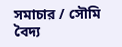সমাচার / সৌমি বৈদ্য